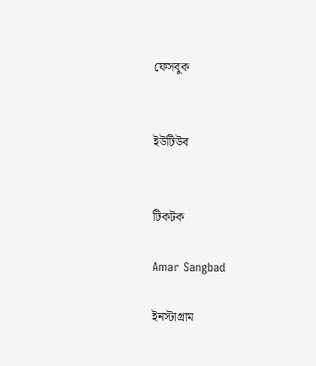ফেসবুক


ইউটিউব


টিকটক

Amar Sangbad

ইনস্টাগ্রাম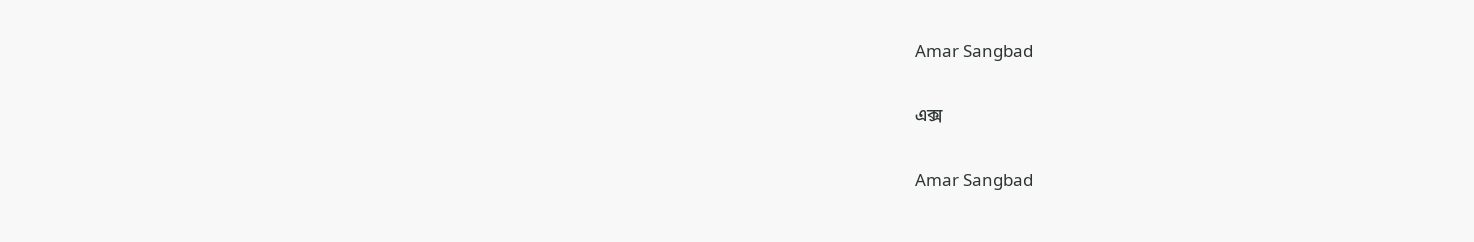Amar Sangbad

এক্স

Amar Sangbad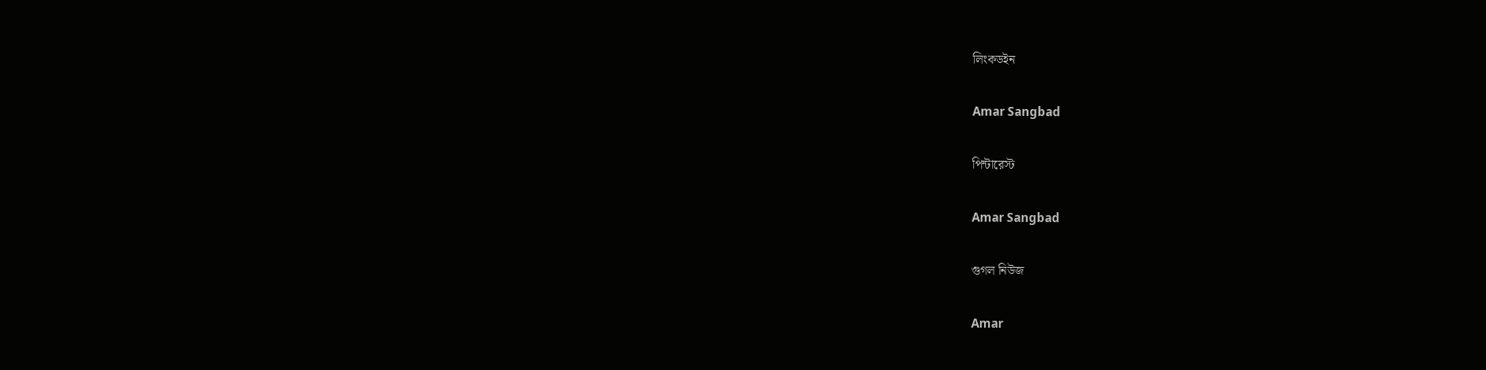লিংকডইন

Amar Sangbad

পিন্টারেস্ট

Amar Sangbad

গুগল নিউজ

Amar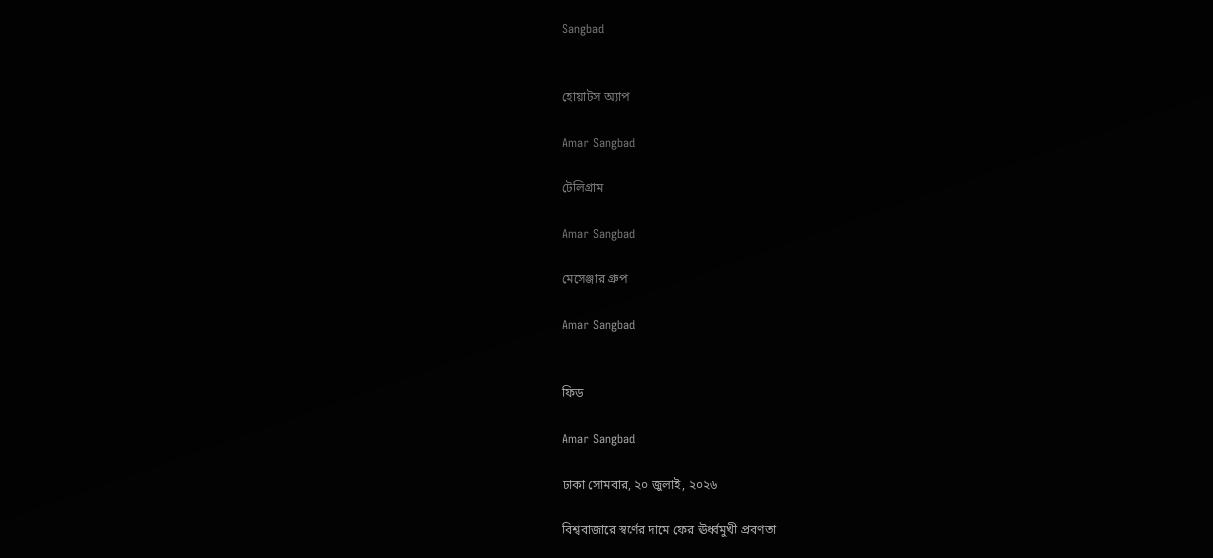Sangbad


হোয়াটস অ্যাপ

Amar Sangbad

টেলিগ্রাম

Amar Sangbad

মেসেঞ্জার গ্রুপ

Amar Sangbad


ফিড

Amar Sangbad

ঢাকা সোমবার, ২০ জুলাই, ২০২৬

বিশ্ববাজারে স্বর্ণের দামে ফের ঊর্ধ্বমুখী প্রবণতা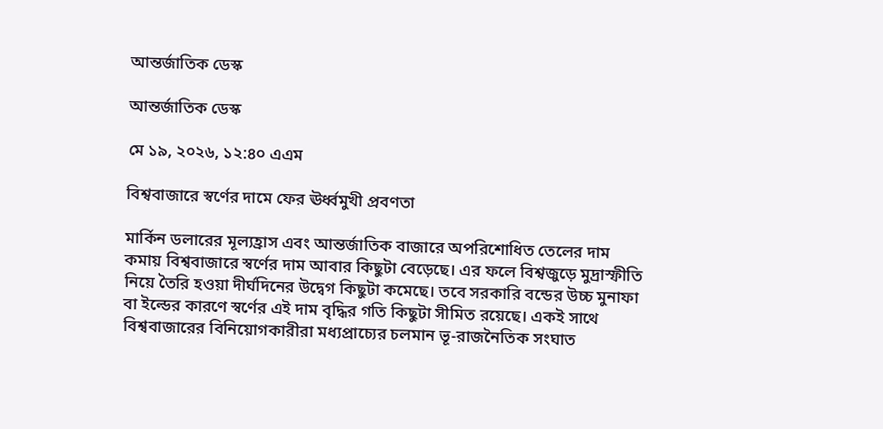আন্তর্জাতিক ডেস্ক

আন্তর্জাতিক ডেস্ক

মে ১৯, ২০২৬, ১২:৪০ এএম

বিশ্ববাজারে স্বর্ণের দামে ফের ঊর্ধ্বমুখী প্রবণতা

মার্কিন ডলারের মূল্যহ্রাস এবং আন্তর্জাতিক বাজারে অপরিশোধিত তেলের দাম কমায় বিশ্ববাজারে স্বর্ণের দাম আবার কিছুটা বেড়েছে। এর ফলে বিশ্বজুড়ে মুদ্রাস্ফীতি নিয়ে তৈরি হওয়া দীর্ঘদিনের উদ্বেগ কিছুটা কমেছে। তবে সরকারি বন্ডের উচ্চ মুনাফা বা ইল্ডের কারণে স্বর্ণের এই দাম বৃদ্ধির গতি কিছুটা সীমিত রয়েছে। একই সাথে বিশ্ববাজারের বিনিয়োগকারীরা মধ্যপ্রাচ্যের চলমান ভূ-রাজনৈতিক সংঘাত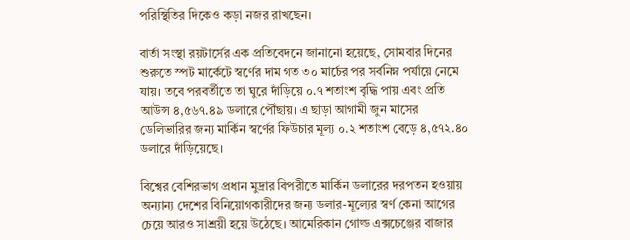পরিস্থিতির দিকেও কড়া নজর রাখছেন।

বার্তা সংস্থা রয়টার্সের এক প্রতিবেদনে জানানো হয়েছে, সোমবার দিনের শুরুতে স্পট মার্কেটে স্বর্ণের দাম গত ৩০ মার্চের পর সর্বনিম্ন পর্যায়ে নেমে যায়। তবে পরবর্তীতে তা ঘুরে দাঁড়িয়ে ০.৭ শতাংশ বৃদ্ধি পায় এবং প্রতি আউন্স ৪,৫৬৭.৪৯ ডলারে পৌঁছায়। এ ছাড়া আগামী জুন মাসের ডেলিভারির জন্য মার্কিন স্বর্ণের ফিউচার মূল্য ০.২ শতাংশ বেড়ে ৪,৫৭২.৪০ ডলারে দাঁড়িয়েছে।

বিশ্বের বেশিরভাগ প্রধান মুদ্রার বিপরীতে মার্কিন ডলারের দরপতন হওয়ায় অন্যান্য দেশের বিনিয়োগকারীদের জন্য ডলার-মূল্যের স্বর্ণ কেনা আগের চেয়ে আরও সাশ্রয়ী হয়ে উঠেছে। আমেরিকান গোল্ড এক্সচেঞ্জের বাজার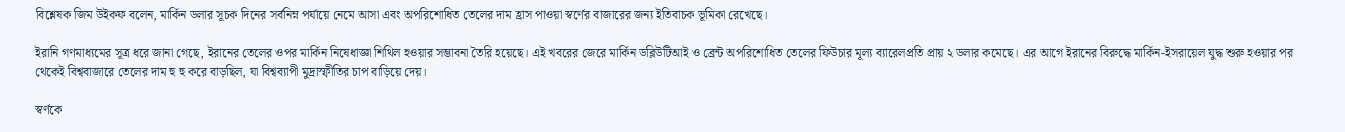বিশ্লেষক জিম উইকফ বলেন, মার্কিন ডলার সূচক দিনের সর্বনিম্ন পর্যায়ে নেমে আসা এবং অপরিশোধিত তেলের দাম হ্রাস পাওয়া স্বর্ণের বাজারের জন্য ইতিবাচক ভূমিকা রেখেছে।

ইরানি গণমাধ্যমের সূত্র ধরে জানা গেছে, ইরানের তেলের ওপর মার্কিন নিষেধাজ্ঞা শিথিল হওয়ার সম্ভাবনা তৈরি হয়েছে। এই খবরের জেরে মার্কিন ডব্লিউটিআই ও ব্রেন্ট অপরিশোধিত তেলের ফিউচার মূল্য ব্যারেলপ্রতি প্রায় ২ ডলার কমেছে। এর আগে ইরানের বিরুদ্ধে মার্কিন-ইসরায়েল যুদ্ধ শুরু হওয়ার পর থেকেই বিশ্ববাজারে তেলের দাম হু হু করে বাড়ছিল, যা বিশ্বব্যাপী মুদ্রাস্ফীতির চাপ বাড়িয়ে দেয়।

স্বর্ণকে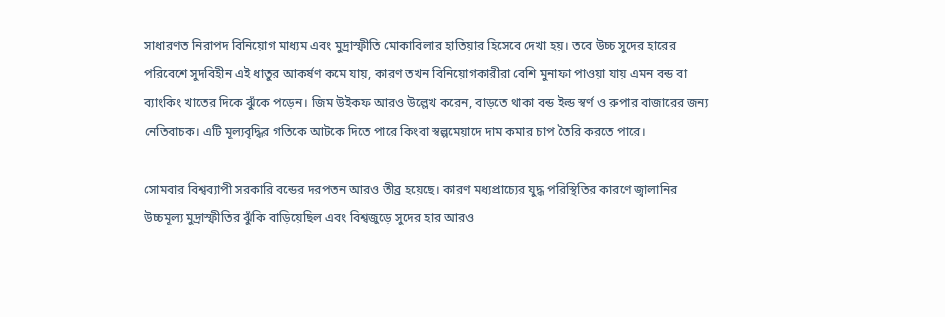সাধারণত নিরাপদ বিনিয়োগ মাধ্যম এবং মুদ্রাস্ফীতি মোকাবিলার হাতিয়ার হিসেবে দেখা হয়। তবে উচ্চ সুদের হারের পরিবেশে সুদবিহীন এই ধাতুর আকর্ষণ কমে যায়, কারণ তখন বিনিয়োগকারীরা বেশি মুনাফা পাওয়া যায় এমন বন্ড বা ব্যাংকিং খাতের দিকে ঝুঁকে পড়েন। জিম উইকফ আরও উল্লেখ করেন, বাড়তে থাকা বন্ড ইল্ড স্বর্ণ ও রুপার বাজারের জন্য নেতিবাচক। এটি মূল্যবৃদ্ধির গতিকে আটকে দিতে পারে কিংবা স্বল্পমেয়াদে দাম কমার চাপ তৈরি করতে পারে।

সোমবার বিশ্বব্যাপী সরকারি বন্ডের দরপতন আরও তীব্র হয়েছে। কারণ মধ্যপ্রাচ্যের যুদ্ধ পরিস্থিতির কারণে জ্বালানির উচ্চমূল্য মুদ্রাস্ফীতির ঝুঁকি বাড়িয়েছিল এবং বিশ্বজুড়ে সুদের হার আরও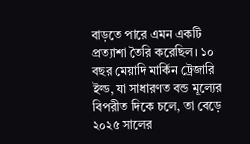বাড়তে পারে এমন একটি প্রত্যাশা তৈরি করেছিল। ১০ বছর মেয়াদি মার্কিন ট্রেজারি ইল্ড, যা সাধারণত বন্ড মূল্যের বিপরীত দিকে চলে, তা বেড়ে ২০২৫ সালের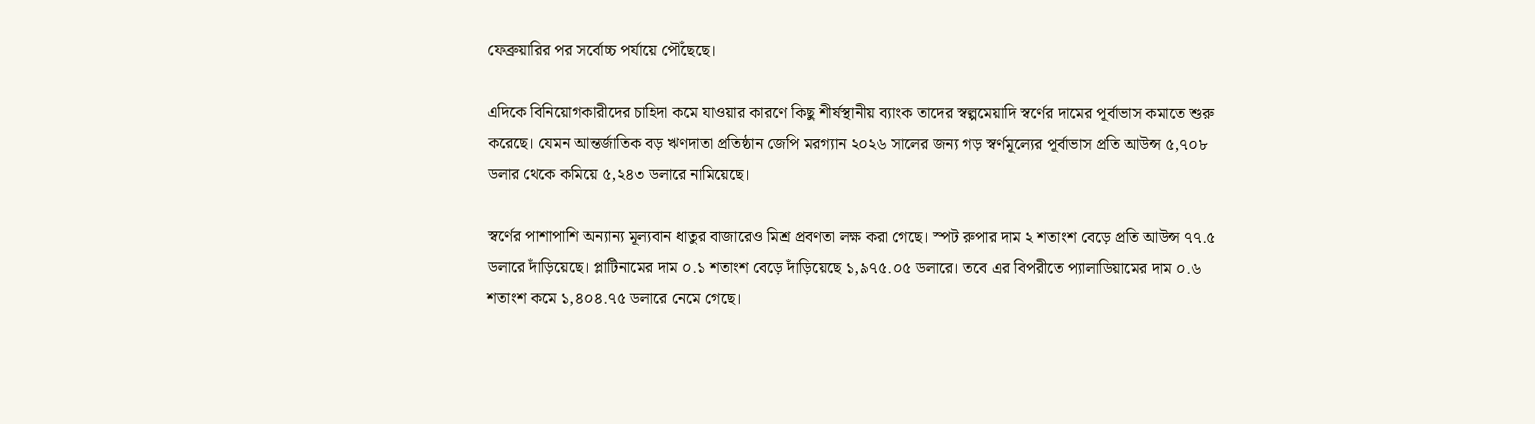ফেব্রুয়ারির পর সর্বোচ্চ পর্যায়ে পৌঁছেছে।

এদিকে বিনিয়োগকারীদের চাহিদা কমে যাওয়ার কারণে কিছু শীর্ষস্থানীয় ব্যাংক তাদের স্বল্পমেয়াদি স্বর্ণের দামের পূর্বাভাস কমাতে শুরু করেছে। যেমন আন্তর্জাতিক বড় ঋণদাতা প্রতিষ্ঠান জেপি মরগ্যান ২০২৬ সালের জন্য গড় স্বর্ণমূল্যের পূর্বাভাস প্রতি আউন্স ৫,৭০৮ ডলার থেকে কমিয়ে ৫,২৪৩ ডলারে নামিয়েছে।

স্বর্ণের পাশাপাশি অন্যান্য মূল্যবান ধাতুর বাজারেও মিশ্র প্রবণতা লক্ষ করা গেছে। স্পট রুপার দাম ২ শতাংশ বেড়ে প্রতি আউন্স ৭৭.৫ ডলারে দাঁড়িয়েছে। প্লাটিনামের দাম ০.১ শতাংশ বেড়ে দাঁড়িয়েছে ১,৯৭৫.০৫ ডলারে। তবে এর বিপরীতে প্যালাডিয়ামের দাম ০.৬ শতাংশ কমে ১,৪০৪.৭৫ ডলারে নেমে গেছে।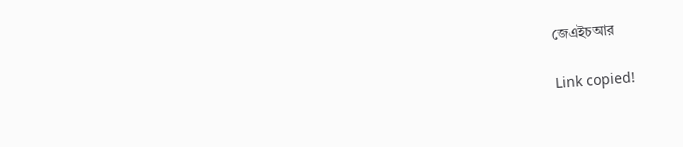জেএইচআর

Link copied!